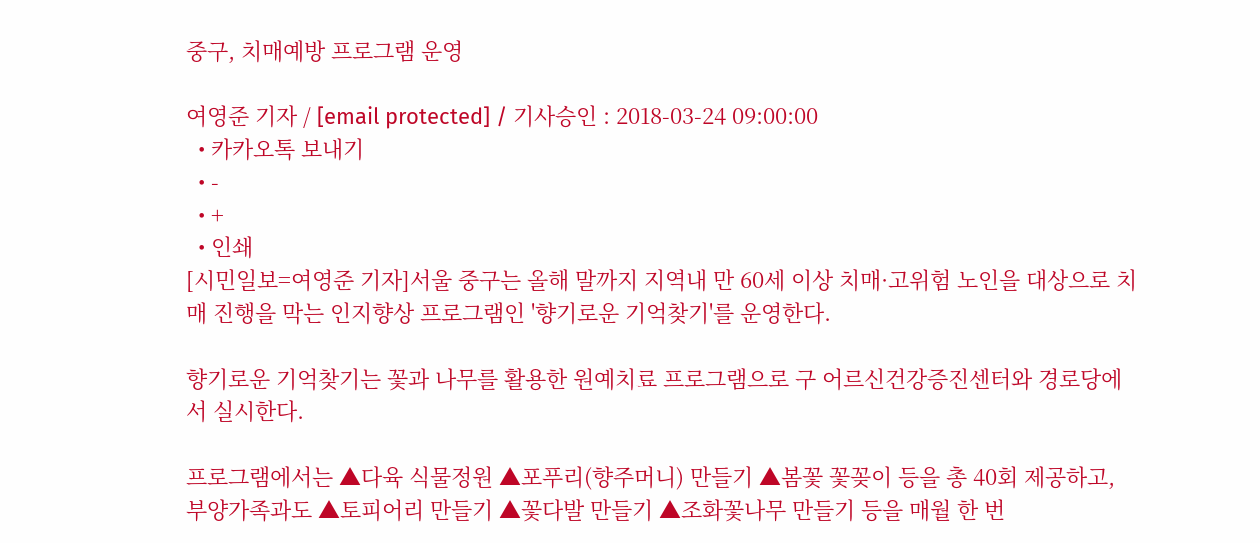중구, 치매예방 프로그램 운영

여영준 기자 / [email protected] / 기사승인 : 2018-03-24 09:00:00
  • 카카오톡 보내기
  • -
  • +
  • 인쇄
[시민일보=여영준 기자]서울 중구는 올해 말까지 지역내 만 60세 이상 치매·고위험 노인을 대상으로 치매 진행을 막는 인지향상 프로그램인 '향기로운 기억찾기'를 운영한다.

향기로운 기억찾기는 꽃과 나무를 활용한 원예치료 프로그램으로 구 어르신건강증진센터와 경로당에서 실시한다.

프로그램에서는 ▲다육 식물정원 ▲포푸리(향주머니) 만들기 ▲봄꽃 꽃꽂이 등을 총 40회 제공하고, 부양가족과도 ▲토피어리 만들기 ▲꽃다발 만들기 ▲조화꽃나무 만들기 등을 매월 한 번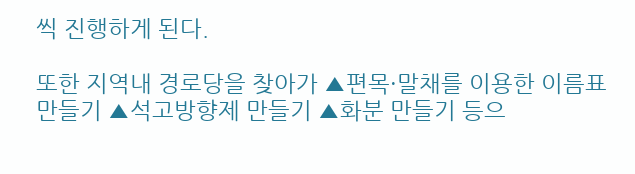씩 진행하게 된다.

또한 지역내 경로당을 찾아가 ▲편목·말채를 이용한 이름표 만들기 ▲석고방향제 만들기 ▲화분 만들기 등으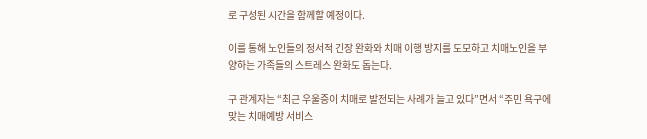로 구성된 시간을 함께할 예정이다.

이를 통해 노인들의 정서적 긴장 완화와 치매 이행 방지를 도모하고 치매노인을 부양하는 가족들의 스트레스 완화도 돕는다.

구 관계자는 “최근 우울증이 치매로 발전되는 사례가 늘고 있다”면서 “주민 욕구에 맞는 치매예방 서비스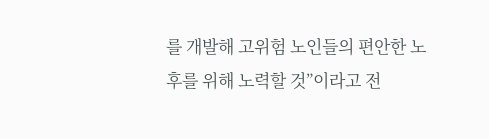를 개발해 고위험 노인들의 편안한 노후를 위해 노력할 것”이라고 전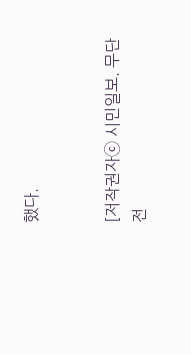했다.


[저작권자ⓒ 시민일보. 무단전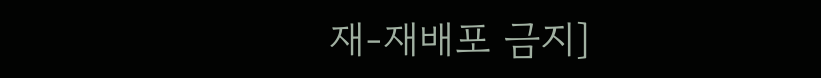재-재배포 금지]